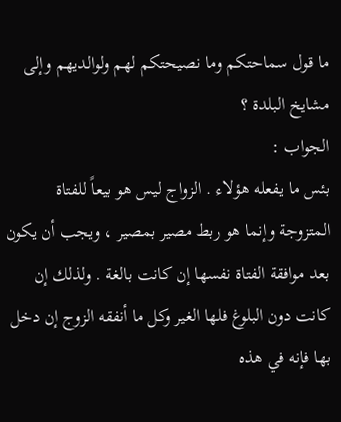ما قول سماحتكم وما نصيحتكم لهم ولوالديهم وإلى مشايخ البلدة ؟
الجواب :
بئس ما يفعله هؤلاء . الزواج ليس هو بيعاً للفتاة المتزوجة وإنما هو ربط مصير بمصير ، ويجب أن يكون بعد موافقة الفتاة نفسها إن كانت بالغة . ولذلك إن كانت دون البلوغ فلها الغير وكل ما أنفقه الزوج إن دخل بها فإنه في هذه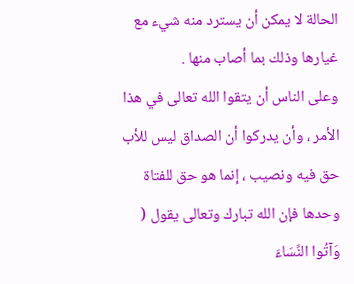الحالة لا يمكن أن يسترد منه شيء مع غيارها وذلك بما أصاب منها .
وعلى الناس أن يتقوا الله تعالى في هذا الأمر ، وأن يدركوا أن الصداق ليس للأب حق فيه ونصيب ، إنما هو حق للفتاة وحدها فإن الله تبارك وتعالى يقول ( وَآتُوا النِّسَاءَ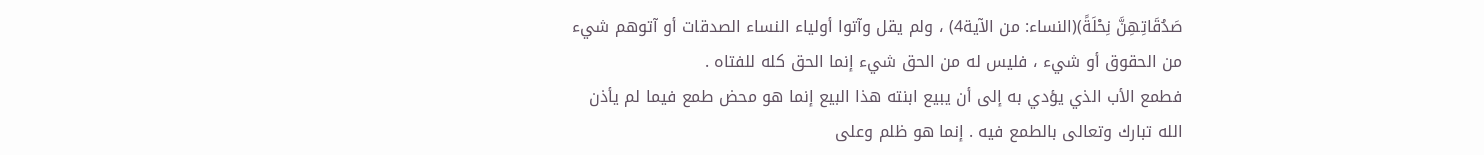صَدُقَاتِهِنَّ نِحْلَةً)(النساء: من الآية4) ، ولم يقل وآتوا أولياء النساء الصدقات أو آتوهم شيء من الحقوق أو شيء ، فليس له من الحق شيء إنما الحق كله للفتاه .
فطمع الأب الذي يؤدي به إلى أن يبيع ابنته هذا البيع إنما هو محض طمع فيما لم يأذن الله تبارك وتعالى بالطمع فيه . إنما هو ظلم وعلى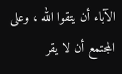الآباء أن يتقوا الله ، وعلى المجتمع أن لا يقر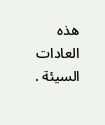هذه العادات السيئة .